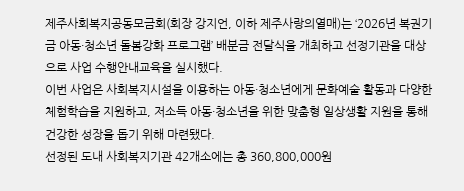제주사회복지공동모금회(회장 강지언, 이하 제주사랑의열매)는 ‘2026년 복권기금 아동·청소년 돌봄강화 프로그램’ 배분금 전달식을 개최하고 선정기관을 대상으로 사업 수행안내교육을 실시했다.
이번 사업은 사회복지시설을 이용하는 아동·청소년에게 문화예술 활동과 다양한 체험학습을 지원하고, 저소득 아동·청소년을 위한 맞춤형 일상생활 지원을 통해 건강한 성장을 돕기 위해 마련됐다.
선정된 도내 사회복지기관 42개소에는 총 360,800,000원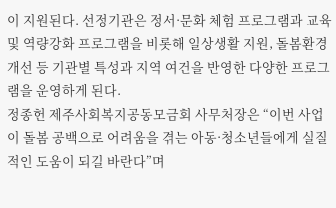이 지원된다. 선정기관은 정서·문화 체험 프로그램과 교육 및 역량강화 프로그램을 비롯해 일상생활 지원, 돌봄환경 개선 등 기관별 특성과 지역 여건을 반영한 다양한 프로그램을 운영하게 된다.
정종헌 제주사회복지공동모금회 사무처장은 “이번 사업이 돌봄 공백으로 어려움을 겪는 아동·청소년들에게 실질적인 도움이 되길 바란다”며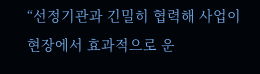“선정기관과 긴밀히 협력해 사업이 현장에서 효과적으로 운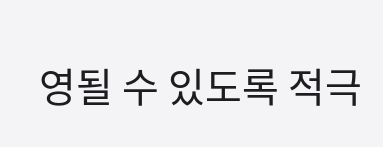영될 수 있도록 적극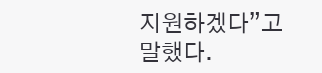지원하겠다”고 말했다.